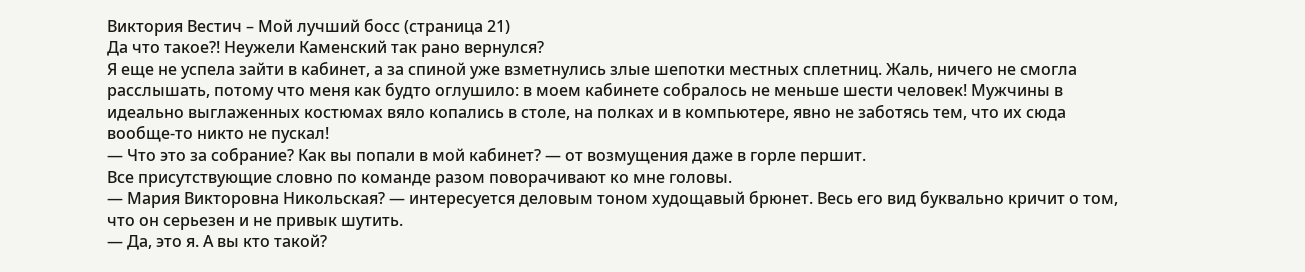Виктория Вестич – Мой лучший босс (страница 21)
Да что такое?! Неужели Каменский так рано вернулся?
Я еще не успела зайти в кабинет, а за спиной уже взметнулись злые шепотки местных сплетниц. Жаль, ничего не смогла расслышать, потому что меня как будто оглушило: в моем кабинете собралось не меньше шести человек! Мужчины в идеально выглаженных костюмах вяло копались в столе, на полках и в компьютере, явно не заботясь тем, что их сюда вообще-то никто не пускал!
— Что это за собрание? Как вы попали в мой кабинет? — от возмущения даже в горле першит.
Все присутствующие словно по команде разом поворачивают ко мне головы.
— Мария Викторовна Никольская? — интересуется деловым тоном худощавый брюнет. Весь его вид буквально кричит о том, что он серьезен и не привык шутить.
— Да, это я. А вы кто такой?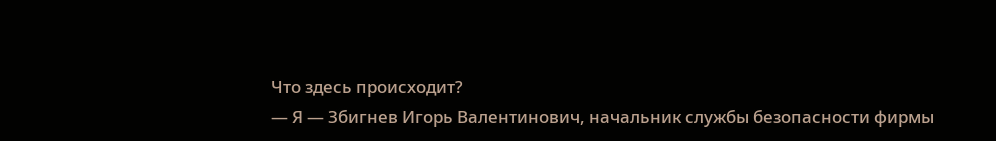Что здесь происходит?
— Я — Збигнев Игорь Валентинович, начальник службы безопасности фирмы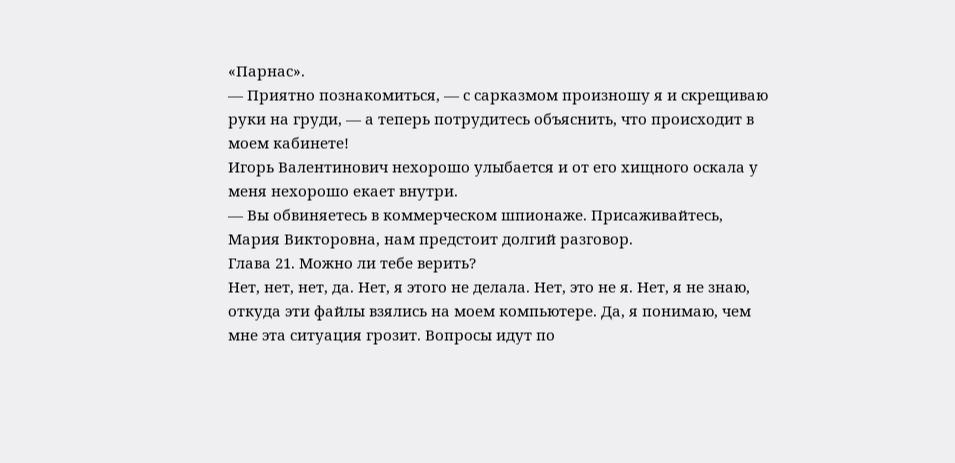«Парнас».
— Приятно познакомиться, — с сарказмом произношу я и скрещиваю руки на груди, — а теперь потрудитесь объяснить, что происходит в моем кабинете!
Игорь Валентинович нехорошо улыбается и от его хищного оскала у меня нехорошо екает внутри.
— Вы обвиняетесь в коммерческом шпионаже. Присаживайтесь, Мария Викторовна, нам предстоит долгий разговор.
Глава 21. Можно ли тебе верить?
Нет, нет, нет, да. Нет, я этого не делала. Нет, это не я. Нет, я не знаю, откуда эти файлы взялись на моем компьютере. Да, я понимаю, чем мне эта ситуация грозит. Вопросы идут по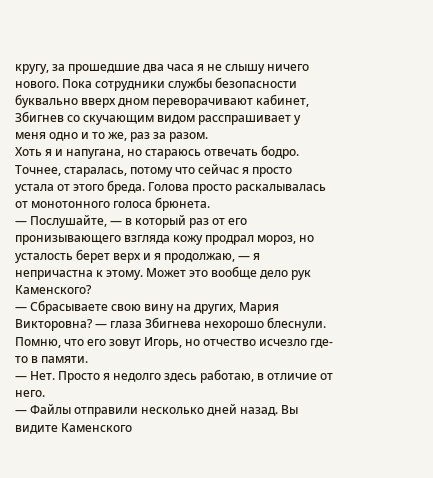кругу, за прошедшие два часа я не слышу ничего нового. Пока сотрудники службы безопасности буквально вверх дном переворачивают кабинет, Збигнев со скучающим видом расспрашивает у меня одно и то же, раз за разом.
Хоть я и напугана, но стараюсь отвечать бодро. Точнее, старалась, потому что сейчас я просто устала от этого бреда. Голова просто раскалывалась от монотонного голоса брюнета.
— Послушайте, — в который раз от его пронизывающего взгляда кожу продрал мороз, но усталость берет верх и я продолжаю, — я непричастна к этому. Может это вообще дело рук Каменского?
— Сбрасываете свою вину на других, Мария Викторовна? — глаза Збигнева нехорошо блеснули.
Помню, что его зовут Игорь, но отчество исчезло где-то в памяти.
— Нет. Просто я недолго здесь работаю, в отличие от него.
— Файлы отправили несколько дней назад. Вы видите Каменского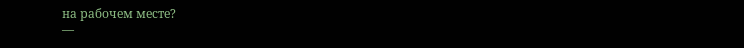на рабочем месте?
—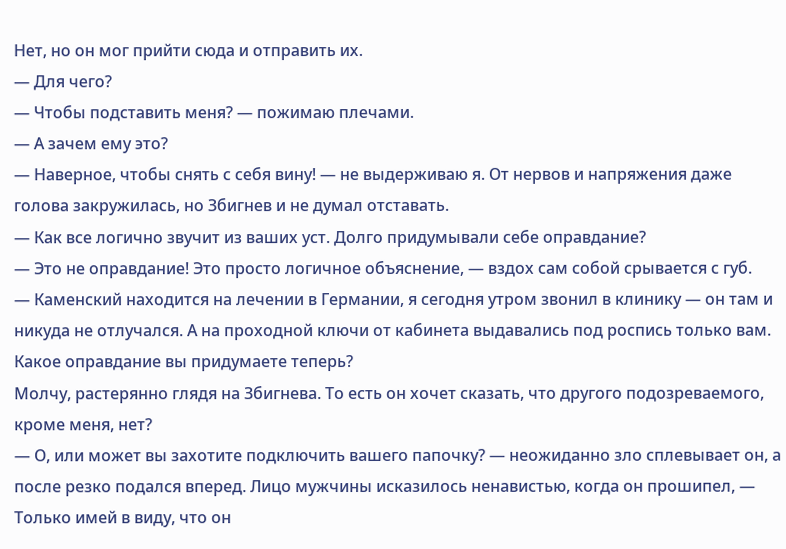Нет, но он мог прийти сюда и отправить их.
— Для чего?
— Чтобы подставить меня? — пожимаю плечами.
— А зачем ему это?
— Наверное, чтобы снять с себя вину! — не выдерживаю я. От нервов и напряжения даже голова закружилась, но Збигнев и не думал отставать.
— Как все логично звучит из ваших уст. Долго придумывали себе оправдание?
— Это не оправдание! Это просто логичное объяснение, — вздох сам собой срывается с губ.
— Каменский находится на лечении в Германии, я сегодня утром звонил в клинику — он там и никуда не отлучался. А на проходной ключи от кабинета выдавались под роспись только вам. Какое оправдание вы придумаете теперь?
Молчу, растерянно глядя на Збигнева. То есть он хочет сказать, что другого подозреваемого, кроме меня, нет?
— О, или может вы захотите подключить вашего папочку? — неожиданно зло сплевывает он, а после резко подался вперед. Лицо мужчины исказилось ненавистью, когда он прошипел, — Только имей в виду, что он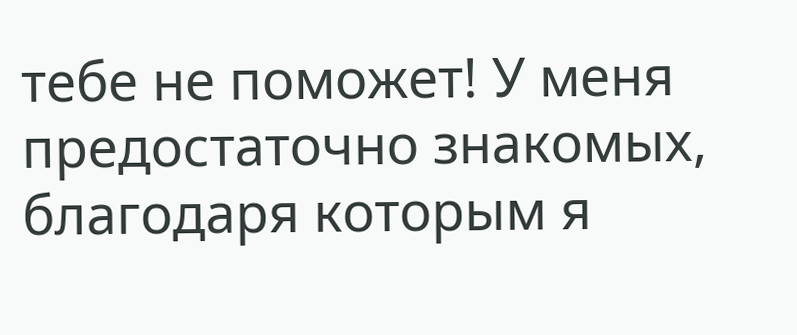тебе не поможет! У меня предостаточно знакомых, благодаря которым я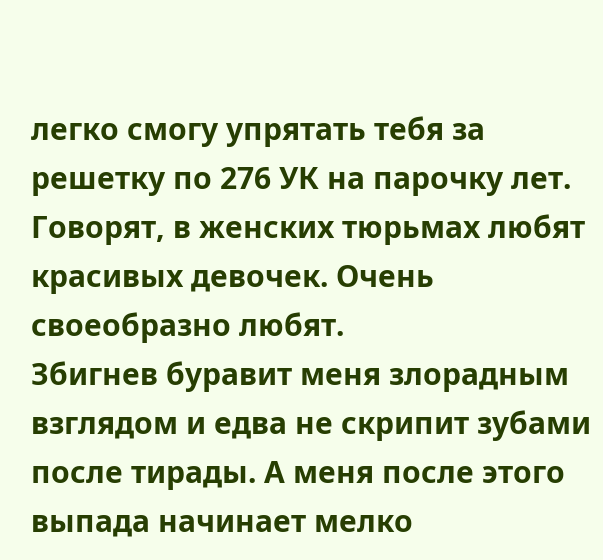легко смогу упрятать тебя за решетку по 276 УК на парочку лет. Говорят, в женских тюрьмах любят красивых девочек. Очень своеобразно любят.
Збигнев буравит меня злорадным взглядом и едва не скрипит зубами после тирады. А меня после этого выпада начинает мелко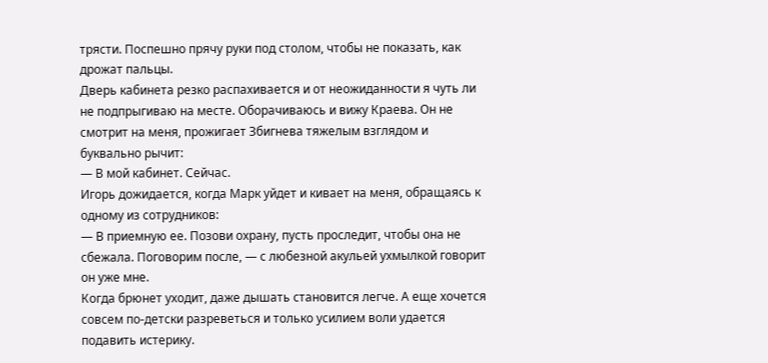трясти. Поспешно прячу руки под столом, чтобы не показать, как дрожат пальцы.
Дверь кабинета резко распахивается и от неожиданности я чуть ли не подпрыгиваю на месте. Оборачиваюсь и вижу Краева. Он не смотрит на меня, прожигает Збигнева тяжелым взглядом и буквально рычит:
— В мой кабинет. Сейчас.
Игорь дожидается, когда Марк уйдет и кивает на меня, обращаясь к одному из сотрудников:
— В приемную ее. Позови охрану, пусть проследит, чтобы она не сбежала. Поговорим после, — с любезной акульей ухмылкой говорит он уже мне.
Когда брюнет уходит, даже дышать становится легче. А еще хочется совсем по-детски разреветься и только усилием воли удается подавить истерику.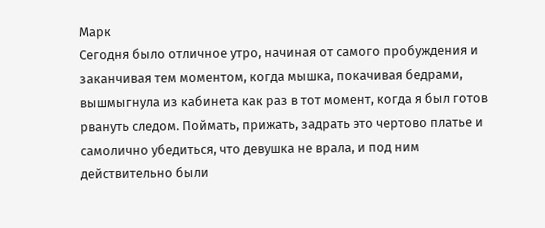Марк
Сегодня было отличное утро, начиная от самого пробуждения и заканчивая тем моментом, когда мышка, покачивая бедрами, вышмыгнула из кабинета как раз в тот момент, когда я был готов рвануть следом. Поймать, прижать, задрать это чертово платье и самолично убедиться, что девушка не врала, и под ним действительно были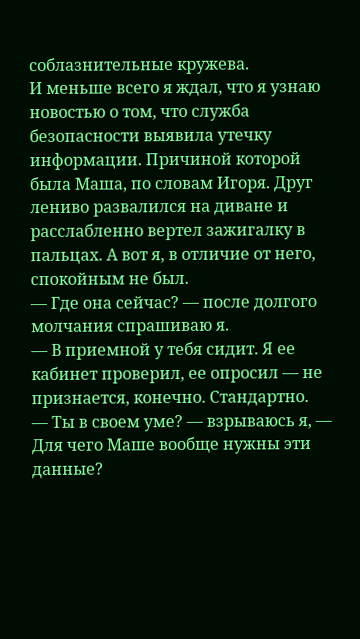соблазнительные кружева.
И меньше всего я ждал, что я узнаю новостью о том, что служба безопасности выявила утечку информации. Причиной которой была Маша, по словам Игоря. Друг лениво развалился на диване и расслабленно вертел зажигалку в пальцах. А вот я, в отличие от него, спокойным не был.
— Где она сейчас? — после долгого молчания спрашиваю я.
— В приемной у тебя сидит. Я ее кабинет проверил, ее опросил — не признается, конечно. Стандартно.
— Ты в своем уме? — взрываюсь я, — Для чего Маше вообще нужны эти данные?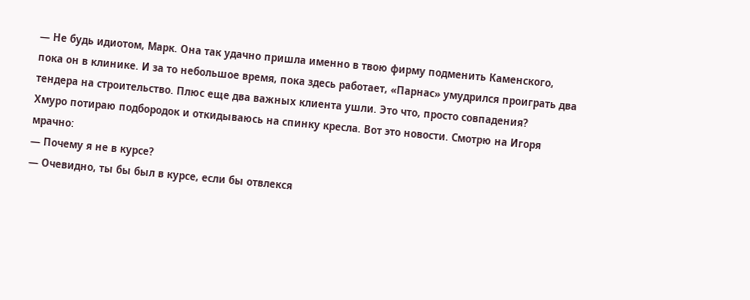— Не будь идиотом, Марк. Она так удачно пришла именно в твою фирму подменить Каменского, пока он в клинике. И за то небольшое время, пока здесь работает, «Парнас» умудрился проиграть два тендера на строительство. Плюс еще два важных клиента ушли. Это что, просто совпадения?
Хмуро потираю подбородок и откидываюсь на спинку кресла. Вот это новости. Смотрю на Игоря мрачно:
— Почему я не в курсе?
— Очевидно, ты бы был в курсе, если бы отвлекся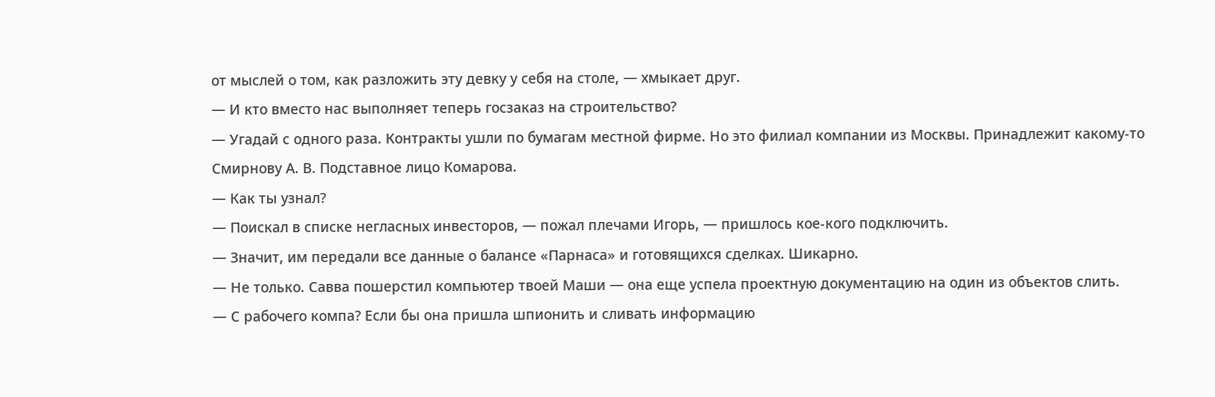от мыслей о том, как разложить эту девку у себя на столе, — хмыкает друг.
— И кто вместо нас выполняет теперь госзаказ на строительство?
— Угадай с одного раза. Контракты ушли по бумагам местной фирме. Но это филиал компании из Москвы. Принадлежит какому-то Смирнову А. В. Подставное лицо Комарова.
— Как ты узнал?
— Поискал в списке негласных инвесторов, — пожал плечами Игорь, — пришлось кое-кого подключить.
— Значит, им передали все данные о балансе «Парнаса» и готовящихся сделках. Шикарно.
— Не только. Савва пошерстил компьютер твоей Маши — она еще успела проектную документацию на один из объектов слить.
— С рабочего компа? Если бы она пришла шпионить и сливать информацию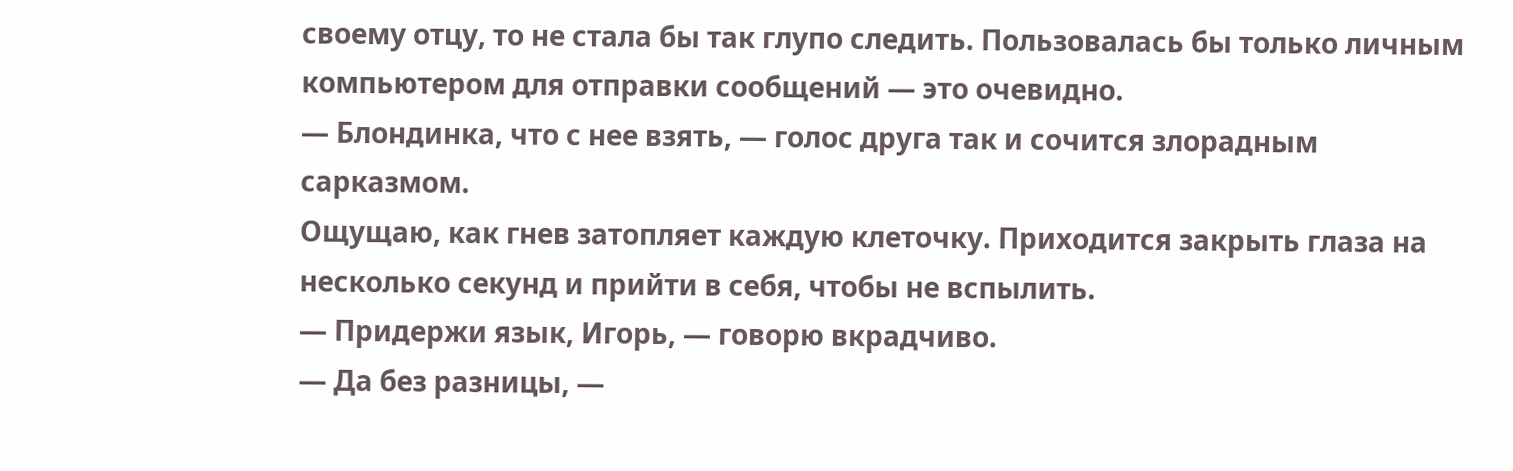своему отцу, то не стала бы так глупо следить. Пользовалась бы только личным компьютером для отправки сообщений — это очевидно.
— Блондинка, что с нее взять, — голос друга так и сочится злорадным сарказмом.
Ощущаю, как гнев затопляет каждую клеточку. Приходится закрыть глаза на несколько секунд и прийти в себя, чтобы не вспылить.
— Придержи язык, Игорь, — говорю вкрадчиво.
— Да без разницы, —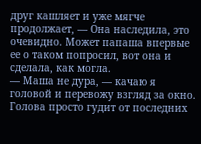друг кашляет и уже мягче продолжает, — Она наследила, это очевидно. Может папаша впервые ее о таком попросил, вот она и сделала, как могла.
— Маша не дура, — качаю я головой и перевожу взгляд за окно.
Голова просто гудит от последних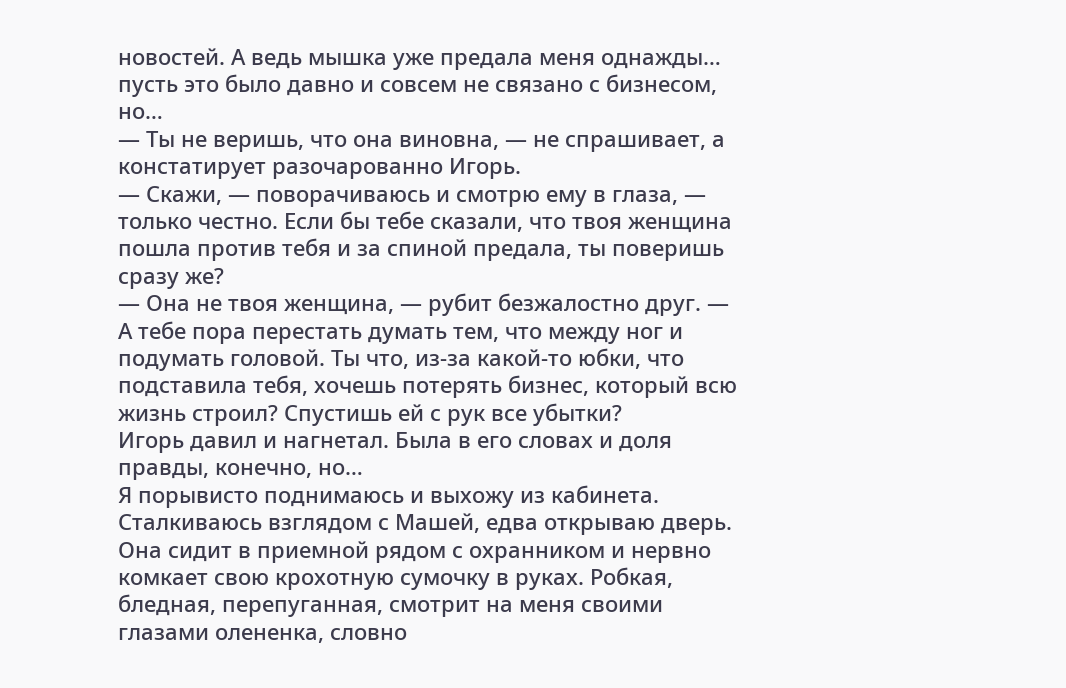новостей. А ведь мышка уже предала меня однажды… пусть это было давно и совсем не связано с бизнесом, но…
— Ты не веришь, что она виновна, — не спрашивает, а констатирует разочарованно Игорь.
— Скажи, — поворачиваюсь и смотрю ему в глаза, — только честно. Если бы тебе сказали, что твоя женщина пошла против тебя и за спиной предала, ты поверишь сразу же?
— Она не твоя женщина, — рубит безжалостно друг. — А тебе пора перестать думать тем, что между ног и подумать головой. Ты что, из-за какой-то юбки, что подставила тебя, хочешь потерять бизнес, который всю жизнь строил? Спустишь ей с рук все убытки?
Игорь давил и нагнетал. Была в его словах и доля правды, конечно, но…
Я порывисто поднимаюсь и выхожу из кабинета. Сталкиваюсь взглядом с Машей, едва открываю дверь. Она сидит в приемной рядом с охранником и нервно комкает свою крохотную сумочку в руках. Робкая, бледная, перепуганная, смотрит на меня своими глазами олененка, словно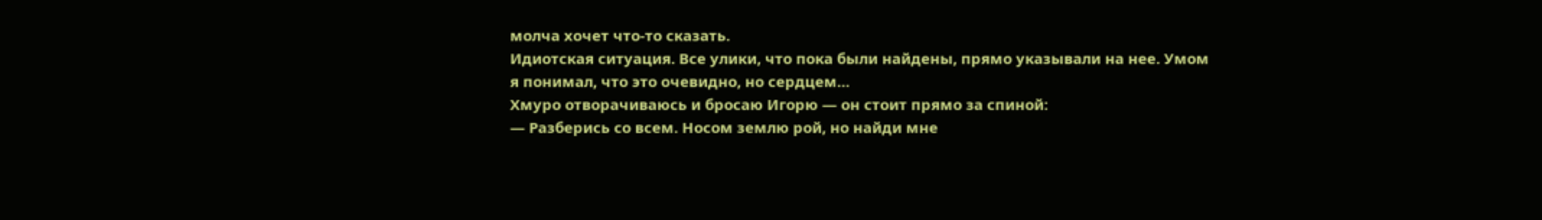молча хочет что-то сказать.
Идиотская ситуация. Все улики, что пока были найдены, прямо указывали на нее. Умом я понимал, что это очевидно, но сердцем…
Хмуро отворачиваюсь и бросаю Игорю — он стоит прямо за спиной:
— Разберись со всем. Носом землю рой, но найди мне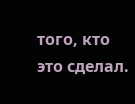того, кто это сделал.